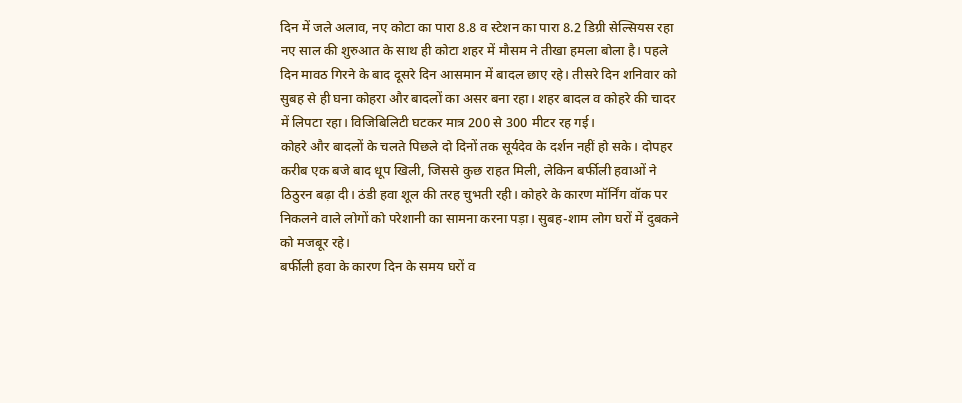दिन में जले अलाव, नए कोटा का पारा 8.8 व स्टेशन का पारा 8.2 डिग्री सेल्सियस रहा
नए साल की शुरुआत के साथ ही कोटा शहर में मौसम ने तीखा हमला बोला है। पहले दिन मावठ गिरने के बाद दूसरे दिन आसमान में बादल छाए रहे। तीसरे दिन शनिवार को सुबह से ही घना कोहरा और बादलों का असर बना रहा। शहर बादल व कोहरे की चादर में लिपटा रहा। विजिबिलिटी घटकर मात्र 200 से 300 मीटर रह गई।
कोहरे और बादलों के चलते पिछले दो दिनों तक सूर्यदेव के दर्शन नहीं हो सके। दोपहर करीब एक बजे बाद धूप खिली, जिससे कुछ राहत मिली, लेकिन बर्फीली हवाओं ने ठिठुरन बढ़ा दी। ठंडी हवा शूल की तरह चुभती रही। कोहरे के कारण मॉर्निंग वॉक पर निकलने वाले लोगों को परेशानी का सामना करना पड़ा। सुबह-शाम लोग घरों में दुबकने को मजबूर रहे।
बर्फीली हवा के कारण दिन के समय घरों व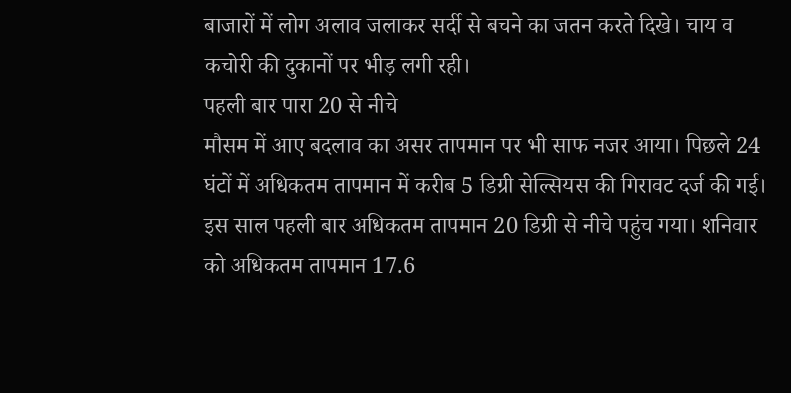बाजारों में लोग अलाव जलाकर सर्दी से बचने का जतन करते दिखे। चाय व कचोरी की दुकानों पर भीड़ लगी रही।
पहली बार पारा 20 से नीचे
मौसम में आए बदलाव का असर तापमान पर भी साफ नजर आया। पिछले 24 घंटों में अधिकतम तापमान में करीब 5 डिग्री सेल्सियस की गिरावट दर्ज की गई। इस साल पहली बार अधिकतम तापमान 20 डिग्री से नीचे पहुंच गया। शनिवार को अधिकतम तापमान 17.6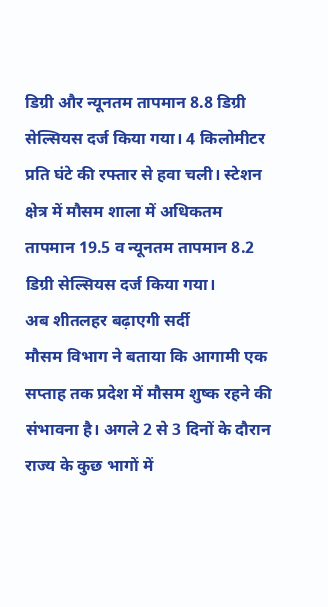डिग्री और न्यूनतम तापमान 8.8 डिग्री सेल्सियस दर्ज किया गया। 4 किलोमीटर प्रति घंटे की रफ्तार से हवा चली। स्टेशन क्षेत्र में मौसम शाला में अधिकतम तापमान 19.5 व न्यूनतम तापमान 8.2 डिग्री सेल्सियस दर्ज किया गया।
अब शीतलहर बढ़ाएगी सर्दी
मौसम विभाग ने बताया कि आगामी एक सप्ताह तक प्रदेश में मौसम शुष्क रहने की संभावना है। अगले 2 से 3 दिनों के दौरान राज्य के कुछ भागों में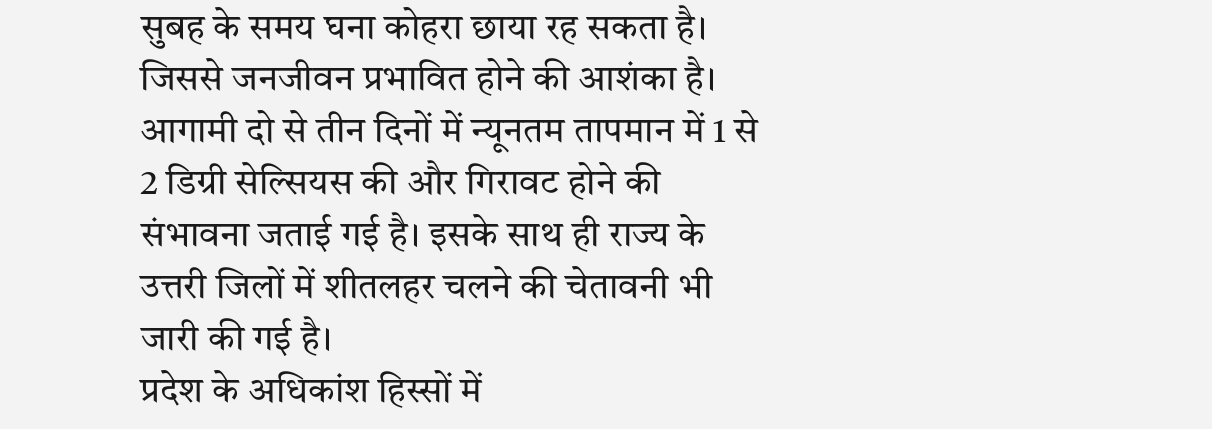सुबह के समय घना कोहरा छाया रह सकता है। जिससे जनजीवन प्रभावित होने की आशंका है। आगामी दो से तीन दिनों में न्यूनतम तापमान में 1 से 2 डिग्री सेल्सियस की और गिरावट होने की संभावना जताई गई है। इसके साथ ही राज्य के उत्तरी जिलों में शीतलहर चलने की चेतावनी भी जारी की गई है।
प्रदेश के अधिकांश हिस्सों में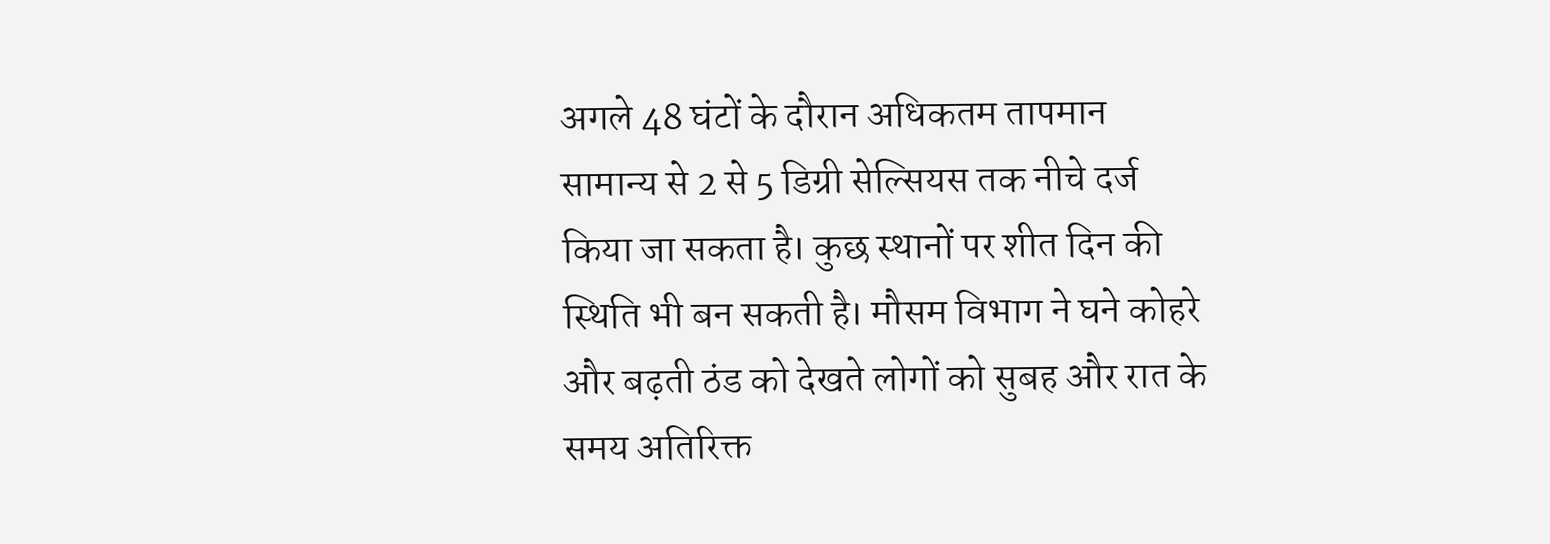अगले 48 घंटों के दौरान अधिकतम तापमान सामान्य से 2 से 5 डिग्री सेल्सियस तक नीचे दर्ज किया जा सकता है। कुछ स्थानों पर शीत दिन की स्थिति भी बन सकती है। मौसम विभाग ने घने कोहरे और बढ़ती ठंड को देखते लोगों को सुबह और रात के समय अतिरिक्त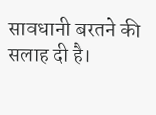सावधानी बरतने की सलाह दी है।